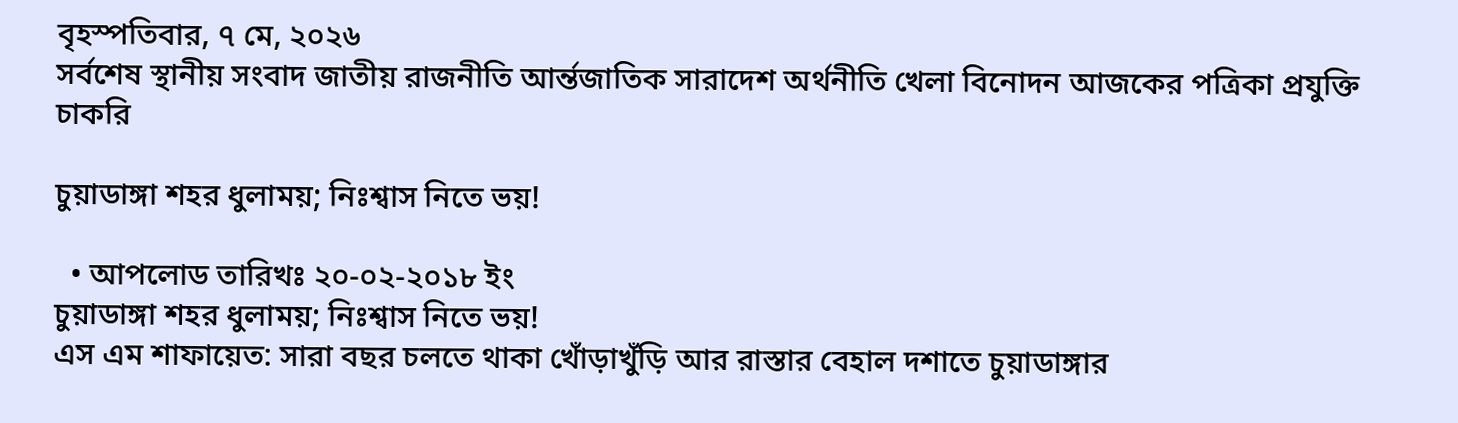বৃহস্পতিবার, ৭ মে, ২০২৬
সর্বশেষ স্থানীয় সংবাদ জাতীয় রাজনীতি আর্ন্তজাতিক সারাদেশ অর্থনীতি খেলা বিনোদন আজকের পত্রিকা প্রযুক্তি চাকরি

চুয়াডাঙ্গা শহর ধুলাময়; নিঃশ্বাস নিতে ভয়!

  • আপলোড তারিখঃ ২০-০২-২০১৮ ইং
চুয়াডাঙ্গা শহর ধুলাময়; নিঃশ্বাস নিতে ভয়!
এস এম শাফায়েত: সারা বছর চলতে থাকা খোঁড়াখুঁড়ি আর রাস্তার বেহাল দশাতে চুয়াডাঙ্গার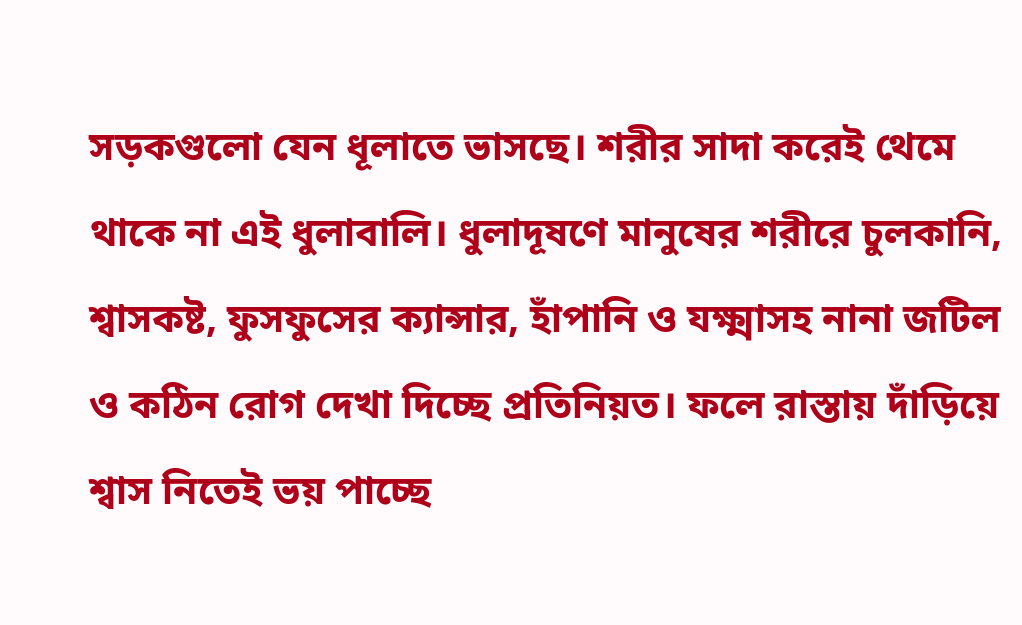সড়কগুলো যেন ধূলাতে ভাসছে। শরীর সাদা করেই থেমে থাকে না এই ধুলাবালি। ধুলাদূষণে মানুষের শরীরে চুলকানি, শ্বাসকষ্ট, ফুসফুসের ক্যান্সার, হাঁপানি ও যক্ষ্মাসহ নানা জটিল ও কঠিন রোগ দেখা দিচ্ছে প্রতিনিয়ত। ফলে রাস্তায় দাঁড়িয়ে শ্বাস নিতেই ভয় পাচ্ছে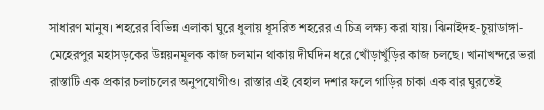সাধারণ মানুষ। শহরের বিভিন্ন এলাকা ঘুরে ধুলায় ধূসরিত শহরের এ চিত্র লক্ষ্য করা যায়। ঝিনাইদহ-চুয়াডাঙ্গা-মেহেরপুর মহাসড়কের উন্নয়নমূলক কাজ চলমান থাকায় দীর্ঘদিন ধরে খোঁড়াখুঁড়ির কাজ চলছে। খানাখন্দরে ভরা রাস্তাটি এক প্রকার চলাচলের অনুপযোগীও। রাস্তার এই বেহাল দশার ফলে গাড়ির চাকা এক বার ঘুরতেই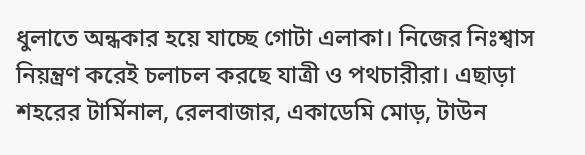ধুলাতে অন্ধকার হয়ে যাচ্ছে গোটা এলাকা। নিজের নিঃশ্বাস নিয়ন্ত্রণ করেই চলাচল করছে যাত্রী ও পথচারীরা। এছাড়া শহরের টার্মিনাল, রেলবাজার, একাডেমি মোড়, টাউন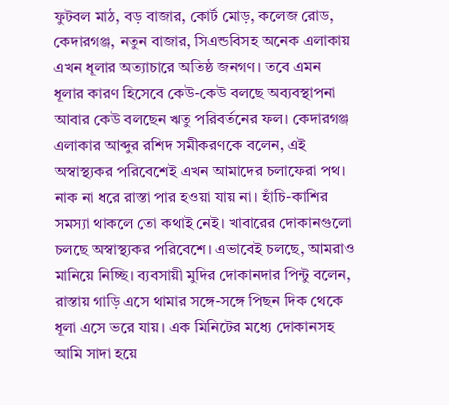ফুটবল মাঠ, বড় বাজার, কোর্ট মোড়, কলেজ রোড, কেদারগঞ্জ, নতুন বাজার, সিএন্ডবিসহ অনেক এলাকায় এখন ধূলার অত্যাচারে অতিষ্ঠ জনগণ। তবে এমন ধূলার কারণ হিসেবে কেউ-কেউ বলছে অব্যবস্থাপনা আবার কেউ বলছেন ঋতু পরিবর্তনের ফল। কেদারগঞ্জ এলাকার আব্দুর রশিদ সমীকরণকে বলেন, এই অস্বাস্থ্যকর পরিবেশেই এখন আমাদের চলাফেরা পথ। নাক না ধরে রাস্তা পার হওয়া যায় না। হাঁচি-কাশির সমস্যা থাকলে তো কথাই নেই। খাবারের দোকানগুলো চলছে অস্বাস্থ্যকর পরিবেশে। এভাবেই চলছে, আমরাও মানিয়ে নিচ্ছি। ব্যবসায়ী মুদির দোকানদার পিন্টু বলেন, রাস্তায় গাড়ি এসে থামার সঙ্গে-সঙ্গে পিছন দিক থেকে ধূলা এসে ভরে যায়। এক মিনিটের মধ্যে দোকানসহ আমি সাদা হয়ে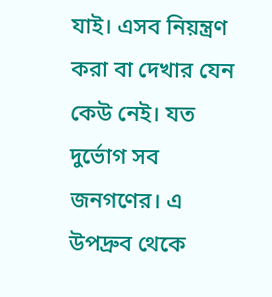যাই। এসব নিয়ন্ত্রণ করা বা দেখার যেন কেউ নেই। যত দুর্ভোগ সব জনগণের। এ উপদ্রুব থেকে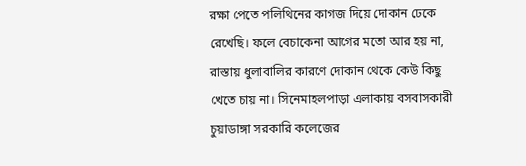রক্ষা পেতে পলিথিনের কাগজ দিয়ে দোকান ঢেকে রেখেছি। ফলে বেচাকেনা আগের মতো আর হয় না, রাস্তায় ধুলাবালির কারণে দোকান থেকে কেউ কিছু খেতে চায় না। সিনেমাহলপাড়া এলাকায় বসবাসকারী চুয়াডাঙ্গা সরকারি কলেজের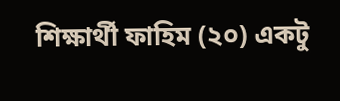শিক্ষার্থী ফাহিম (২০) একটু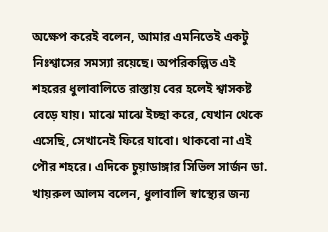অক্ষেপ করেই বলেন, আমার এমনিতেই একটু নিঃশ্বাসের সমস্যা রয়েছে। অপরিকল্পিত এই শহরের ধুলাবালিতে রাস্তায় বের হলেই শ্বাসকষ্ট বেড়ে যায়। মাঝে মাঝে ইচ্ছা করে, যেখান থেকে এসেছি, সেখানেই ফিরে যাবো। থাকবো না এই পৌর শহরে। এদিকে চুয়াডাঙ্গার সিভিল সার্জন ডা. খায়রুল আলম বলেন, ধুলাবালি স্বাস্থ্যের জন্য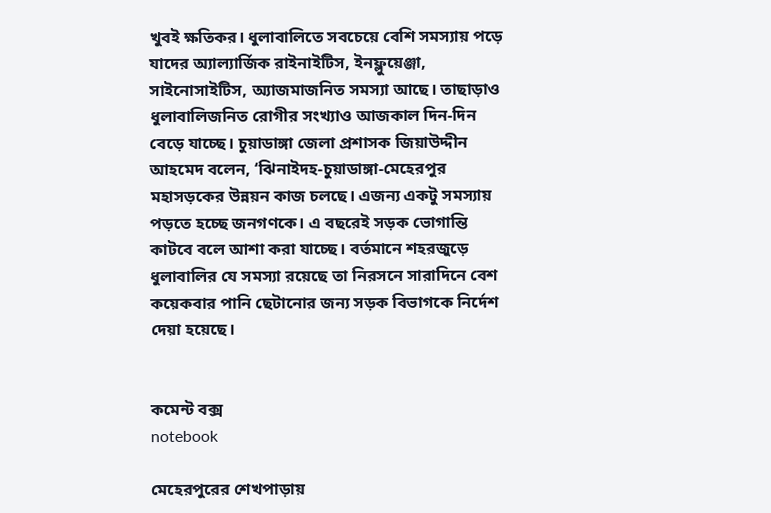খুবই ক্ষতিকর। ধুলাবালিতে সবচেয়ে বেশি সমস্যায় পড়ে যাদের অ্যাল্যার্জিক রাইনাইটিস, ইনফ্লুয়েঞ্জা, সাইনোসাইটিস, অ্যাজমাজনিত সমস্যা আছে। তাছাড়াও ধুলাবালিজনিত রোগীর সংখ্যাও আজকাল দিন-দিন বেড়ে যাচ্ছে। চুয়াডাঙ্গা জেলা প্রশাসক জিয়াউদ্দীন আহমেদ বলেন, ‘ঝিনাইদহ-চুয়াডাঙ্গা-মেহেরপুর মহাসড়কের উন্নয়ন কাজ চলছে। এজন্য একটু সমস্যায় পড়তে হচ্ছে জনগণকে। এ বছরেই সড়ক ভোগান্তি কাটবে বলে আশা করা যাচ্ছে। বর্তমানে শহরজুড়ে ধুলাবালির যে সমস্যা রয়েছে তা নিরসনে সারাদিনে বেশ কয়েকবার পানি ছেটানোর জন্য সড়ক বিভাগকে নির্দেশ দেয়া হয়েছে।


কমেন্ট বক্স
notebook

মেহেরপুরের শেখপাড়ায়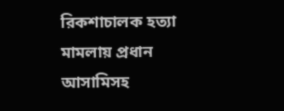রিকশাচালক হত্যা মামলায় প্রধান আসামিসহ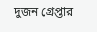দুজন গ্রেপ্তার